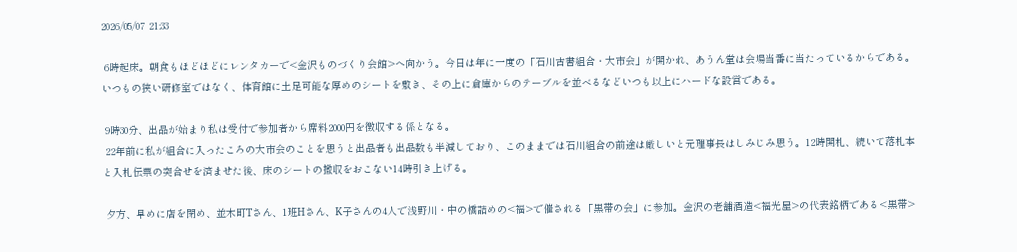2026/05/07 21:33

 6時起床。朝食もほどほどにレンタカーで<金沢ものづくり会館>へ向かう。今日は年に一度の「石川古書組合・大市会」が開かれ、あうん堂は会場当番に当たっているからである。いつもの狭い研修室ではなく、体育館に土足可能な厚めのシートを敷き、その上に倉庫からのテーブルを並べるなどいつも以上にハードな設営である。

 9時30分、出品が始まり私は受付で参加者から席料2000円を徴収する係となる。
 22年前に私が組合に入ったころの大市会のことを思うと出品者も出品数も半減しており、このままでは石川組合の前途は厳しいと元理事長はしみじみ思う。12時開札、続いて落札本と入札伝票の突合せを済ませた後、床のシートの撤収をおこない14時引き上げる。

 夕方、早めに店を閉め、並木町Tさん、1班Hさん、K子さんの4人で浅野川・中の橋詰めの<福>で催される「黒帯の会」に参加。金沢の老舗酒造<福光屋>の代表銘柄である<黒帯>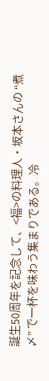誕生50周年を記念して、<福>の料理人・坂本さんの “煮〆” で一杯を味わう集まりである。冷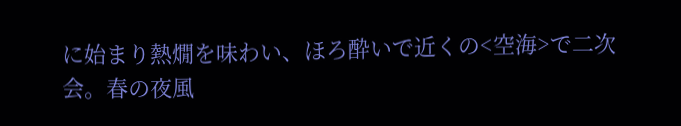に始まり熱燗を味わい、ほろ酔いで近くの<空海>で二次会。春の夜風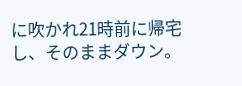に吹かれ21時前に帰宅し、そのままダウン。